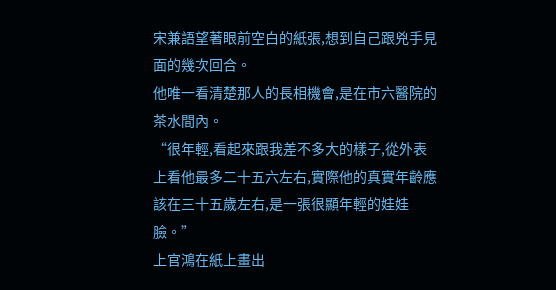宋兼語望著眼前空白的紙張,想到自己跟兇手見面的幾次回合。
他唯一看清楚那人的長相機會,是在市六醫院的茶水間內。
“很年輕,看起來跟我差不多大的樣子,從外表上看他最多二十五六左右,實際他的真實年齡應該在三十五歲左右,是一張很顯年輕的娃娃臉。”
上官鴻在紙上畫出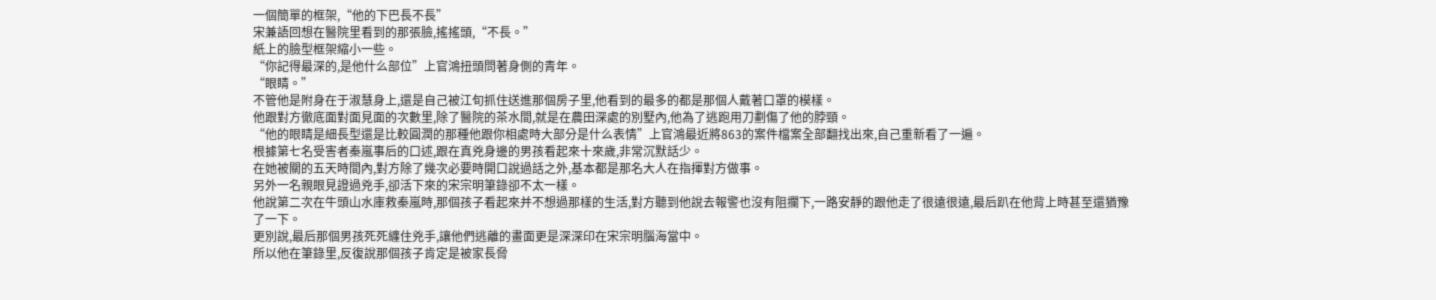一個簡單的框架,“他的下巴長不長”
宋兼語回想在醫院里看到的那張臉,搖搖頭,“不長。”
紙上的臉型框架縮小一些。
“你記得最深的,是他什么部位”上官鴻扭頭問著身側的青年。
“眼睛。”
不管他是附身在于淑慧身上,還是自己被江旬抓住送進那個房子里,他看到的最多的都是那個人戴著口罩的模樣。
他跟對方徹底面對面見面的次數里,除了醫院的茶水間,就是在農田深處的別墅內,他為了逃跑用刀劃傷了他的脖頸。
“他的眼睛是細長型還是比較圓潤的那種他跟你相處時大部分是什么表情”上官鴻最近將863的案件檔案全部翻找出來,自己重新看了一遍。
根據第七名受害者秦嵐事后的口述,跟在真兇身邊的男孩看起來十來歲,非常沉默話少。
在她被關的五天時間內,對方除了幾次必要時開口說過話之外,基本都是那名大人在指揮對方做事。
另外一名親眼見證過兇手,卻活下來的宋宗明筆錄卻不太一樣。
他說第二次在牛頭山水庫救秦嵐時,那個孩子看起來并不想過那樣的生活,對方聽到他說去報警也沒有阻攔下,一路安靜的跟他走了很遠很遠,最后趴在他背上時甚至還猶豫了一下。
更別說,最后那個男孩死死纏住兇手,讓他們逃離的畫面更是深深印在宋宗明腦海當中。
所以他在筆錄里,反復說那個孩子肯定是被家長脅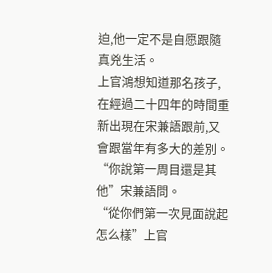迫,他一定不是自愿跟隨真兇生活。
上官鴻想知道那名孩子,在經過二十四年的時間重新出現在宋兼語跟前,又會跟當年有多大的差別。
“你說第一周目還是其他”宋兼語問。
“從你們第一次見面說起怎么樣”上官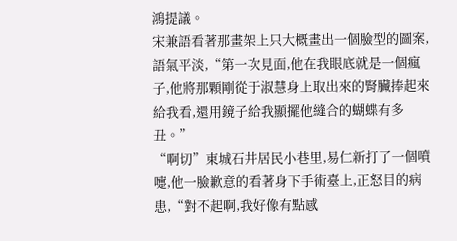鴻提議。
宋兼語看著那畫架上只大概畫出一個臉型的圖案,語氣平淡,“第一次見面,他在我眼底就是一個瘋子,他將那顆剛從于淑慧身上取出來的腎臟捧起來給我看,還用鏡子給我顯擺他縫合的蝴蝶有多丑。”
“啊切”東城石井居民小巷里,易仁新打了一個噴嚏,他一臉歉意的看著身下手術臺上,正怒目的病患,“對不起啊,我好像有點感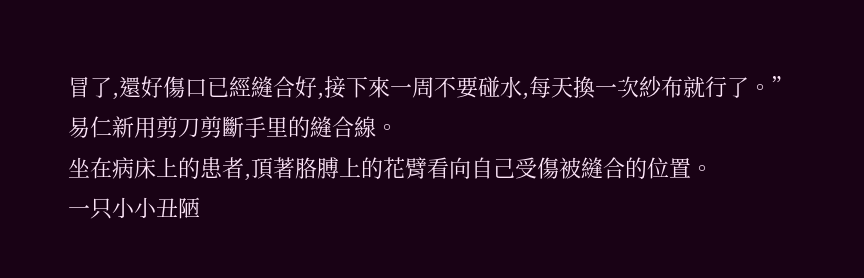冒了,還好傷口已經縫合好,接下來一周不要碰水,每天換一次紗布就行了。”
易仁新用剪刀剪斷手里的縫合線。
坐在病床上的患者,頂著胳膊上的花臂看向自己受傷被縫合的位置。
一只小小丑陋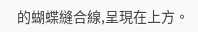的蝴蝶縫合線,呈現在上方。